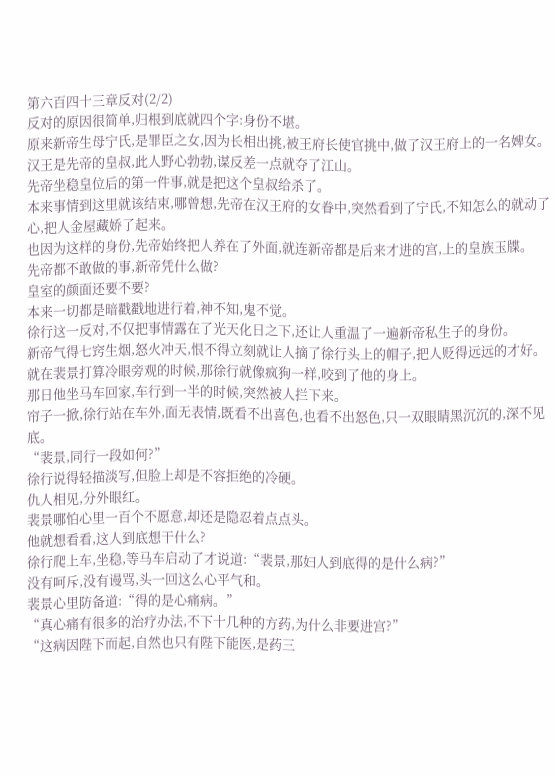第六百四十三章反对(2/2)
反对的原因很简单,归根到底就四个字:身份不堪。
原来新帝生母宁氏,是罪臣之女,因为长相出挑,被王府长使官挑中,做了汉王府上的一名婢女。
汉王是先帝的皇叔,此人野心勃勃,谋反差一点就夺了江山。
先帝坐稳皇位后的第一件事,就是把这个皇叔给杀了。
本来事情到这里就该结束,哪曾想,先帝在汉王府的女眷中,突然看到了宁氏,不知怎么的就动了心,把人金屋藏娇了起来。
也因为这样的身份,先帝始终把人养在了外面,就连新帝都是后来才进的宫,上的皇族玉牒。
先帝都不敢做的事,新帝凭什么做?
皇室的颜面还要不要?
本来一切都是暗戳戳地进行着,神不知,鬼不觉。
徐行这一反对,不仅把事情露在了光天化日之下,还让人重温了一遍新帝私生子的身份。
新帝气得七窍生烟,怒火冲天,恨不得立刻就让人摘了徐行头上的帽子,把人贬得远远的才好。
就在裴景打算冷眼旁观的时候,那徐行就像疯狗一样,咬到了他的身上。
那日他坐马车回家,车行到一半的时候,突然被人拦下来。
帘子一掀,徐行站在车外,面无表情,既看不出喜色,也看不出怒色,只一双眼睛黑沉沉的,深不见底。
“裴景,同行一段如何?”
徐行说得轻描淡写,但脸上却是不容拒绝的冷硬。
仇人相见,分外眼红。
裴景哪怕心里一百个不愿意,却还是隐忍着点点头。
他就想看看,这人到底想干什么?
徐行爬上车,坐稳,等马车启动了才说道:“裴景,那妇人到底得的是什么病?”
没有呵斥,没有谩骂,头一回这么心平气和。
裴景心里防备道:“得的是心痛病。”
“真心痛有很多的治疗办法,不下十几种的方药,为什么非要进宫?”
“这病因陛下而起,自然也只有陛下能医,是药三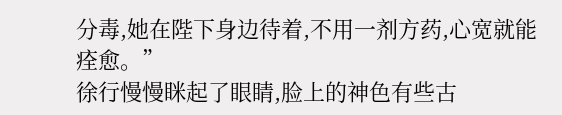分毒,她在陛下身边待着,不用一剂方药,心宽就能痊愈。”
徐行慢慢眯起了眼睛,脸上的神色有些古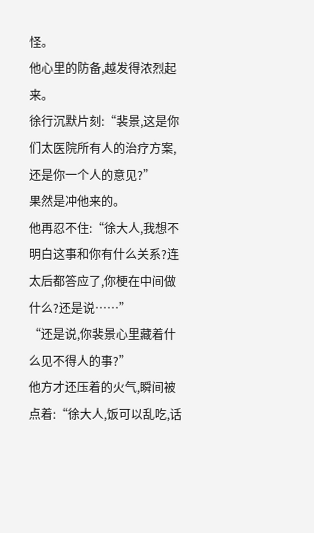怪。
他心里的防备,越发得浓烈起来。
徐行沉默片刻:“裴景,这是你们太医院所有人的治疗方案,还是你一个人的意见?”
果然是冲他来的。
他再忍不住:“徐大人,我想不明白这事和你有什么关系?连太后都答应了,你梗在中间做什么?还是说……”
“还是说,你裴景心里藏着什么见不得人的事?”
他方才还压着的火气,瞬间被点着:“徐大人,饭可以乱吃,话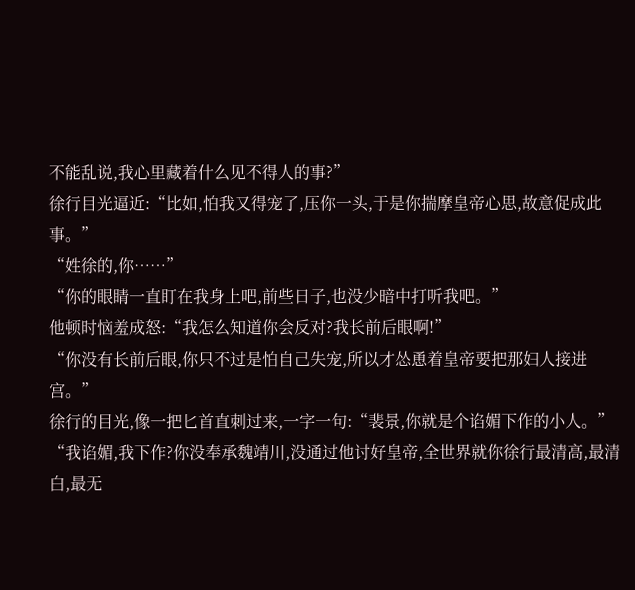不能乱说,我心里藏着什么见不得人的事?”
徐行目光逼近:“比如,怕我又得宠了,压你一头,于是你揣摩皇帝心思,故意促成此事。”
“姓徐的,你……”
“你的眼睛一直盯在我身上吧,前些日子,也没少暗中打听我吧。”
他顿时恼羞成怒:“我怎么知道你会反对?我长前后眼啊!”
“你没有长前后眼,你只不过是怕自己失宠,所以才怂恿着皇帝要把那妇人接进宫。”
徐行的目光,像一把匕首直刺过来,一字一句:“裴景,你就是个谄媚下作的小人。”
“我谄媚,我下作?你没奉承魏靖川,没通过他讨好皇帝,全世界就你徐行最清高,最清白,最无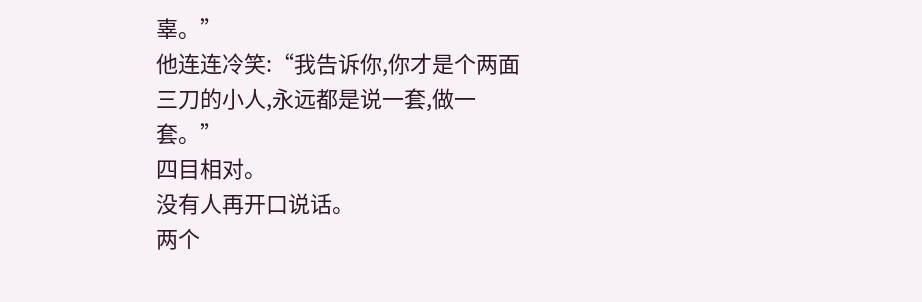辜。”
他连连冷笑:“我告诉你,你才是个两面三刀的小人,永远都是说一套,做一套。”
四目相对。
没有人再开口说话。
两个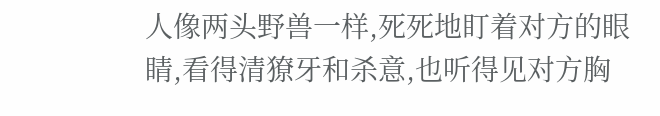人像两头野兽一样,死死地盯着对方的眼睛,看得清獠牙和杀意,也听得见对方胸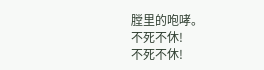膛里的咆哮。
不死不休!
不死不休!